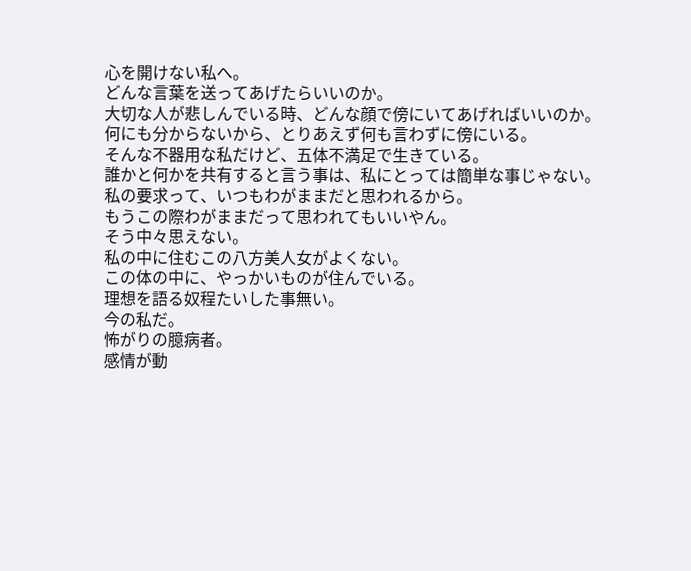心を開けない私へ。
どんな言葉を送ってあげたらいいのか。
大切な人が悲しんでいる時、どんな顔で傍にいてあげればいいのか。
何にも分からないから、とりあえず何も言わずに傍にいる。
そんな不器用な私だけど、五体不満足で生きている。
誰かと何かを共有すると言う事は、私にとっては簡単な事じゃない。
私の要求って、いつもわがままだと思われるから。
もうこの際わがままだって思われてもいいやん。
そう中々思えない。
私の中に住むこの八方美人女がよくない。
この体の中に、やっかいものが住んでいる。
理想を語る奴程たいした事無い。
今の私だ。
怖がりの臆病者。
感情が動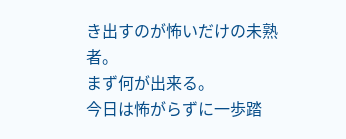き出すのが怖いだけの未熟者。
まず何が出来る。
今日は怖がらずに一歩踏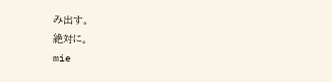み出す。
絶対に。
mie